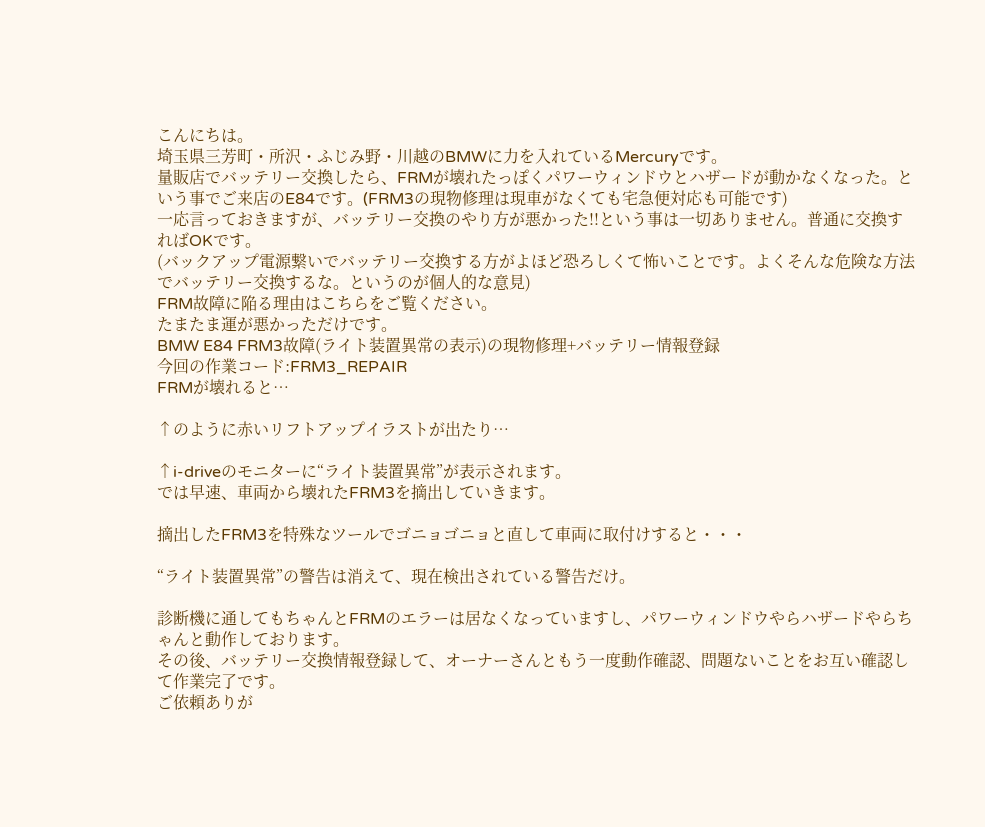こんにちは。
埼玉県三芳町・所沢・ふじみ野・川越のBMWに力を入れているMercuryです。
量販店でバッテリー交換したら、FRMが壊れたっぽくパワーウィンドウとハザードが動かなくなった。という事でご来店のE84です。(FRM3の現物修理は現車がなくても宅急便対応も可能です)
一応言っておきますが、バッテリー交換のやり方が悪かった!!という事は一切ありません。普通に交換すればOKです。
(バックアップ電源繋いでバッテリー交換する方がよほど恐ろしくて怖いことです。よくそんな危険な方法でバッテリー交換するな。というのが個人的な意見)
FRM故障に陥る理由はこちらをご覧ください。
たまたま運が悪かっただけです。
BMW E84 FRM3故障(ライト装置異常の表示)の現物修理+バッテリー情報登録
今回の作業コード:FRM3_REPAIR
FRMが壊れると…

↑のように赤いリフトアップイラストが出たり…

↑i-driveのモニターに“ライト装置異常”が表示されます。
では早速、車両から壊れたFRM3を摘出していきます。

摘出したFRM3を特殊なツールでゴニョゴニョと直して車両に取付けすると・・・

“ライト装置異常”の警告は消えて、現在検出されている警告だけ。

診断機に通してもちゃんとFRMのエラーは居なくなっていますし、パワーウィンドウやらハザードやらちゃんと動作しております。
その後、バッテリー交換情報登録して、オーナーさんともう一度動作確認、問題ないことをお互い確認して作業完了です。
ご依頼ありが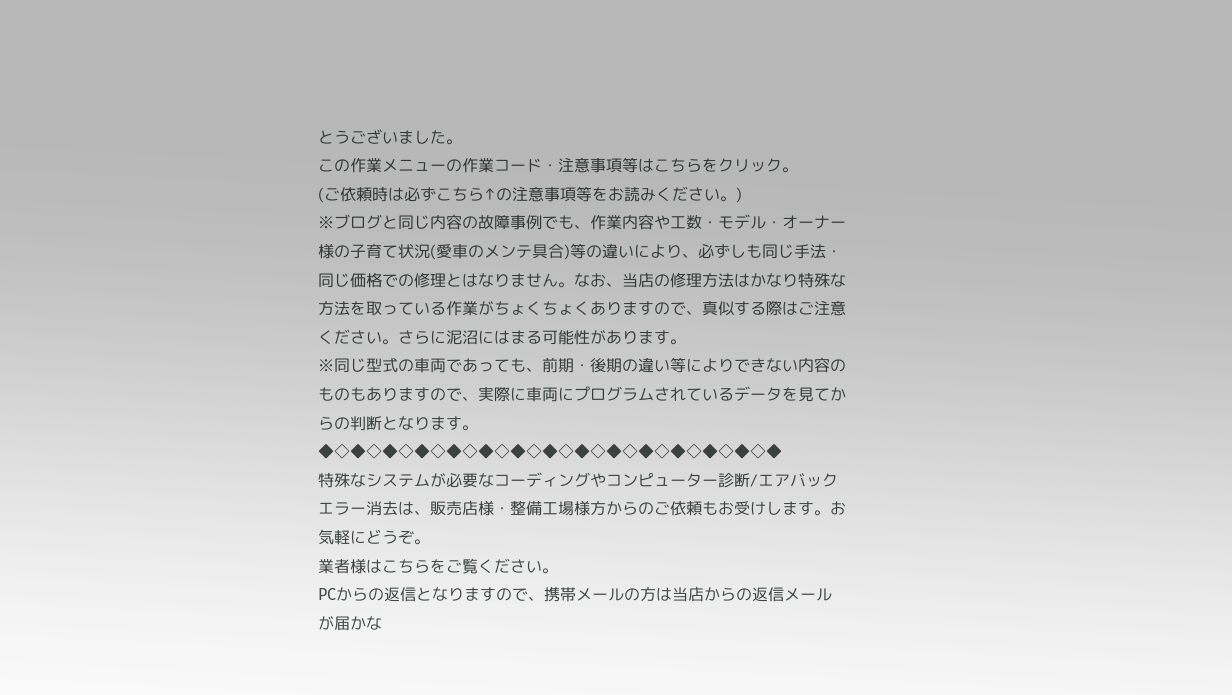とうございました。
この作業メニューの作業コード・注意事項等はこちらをクリック。
(ご依頼時は必ずこちら↑の注意事項等をお読みください。)
※ブログと同じ内容の故障事例でも、作業内容や工数・モデル・オーナー様の子育て状況(愛車のメンテ具合)等の違いにより、必ずしも同じ手法・同じ価格での修理とはなりません。なお、当店の修理方法はかなり特殊な方法を取っている作業がちょくちょくありますので、真似する際はご注意ください。さらに泥沼にはまる可能性があります。
※同じ型式の車両であっても、前期・後期の違い等によりできない内容のものもありますので、実際に車両にプログラムされているデータを見てからの判断となります。
◆◇◆◇◆◇◆◇◆◇◆◇◆◇◆◇◆◇◆◇◆◇◆◇◆◇◆◇◆
特殊なシステムが必要なコーディングやコンピューター診断/エアバックエラー消去は、販売店様・整備工場様方からのご依頼もお受けします。お気軽にどうぞ。
業者様はこちらをご覧ください。
PCからの返信となりますので、携帯メールの方は当店からの返信メールが届かな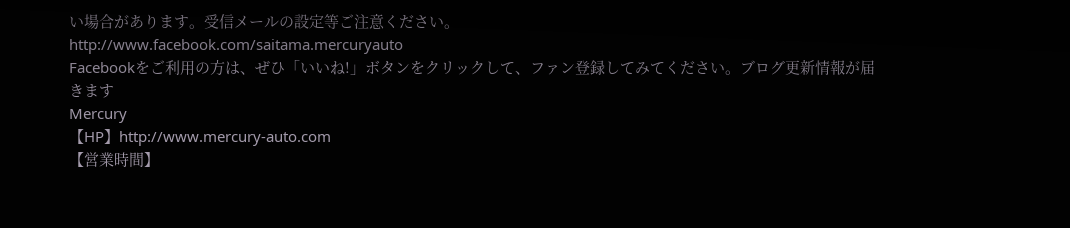い場合があります。受信メールの設定等ご注意ください。
http://www.facebook.com/saitama.mercuryauto
Facebookをご利用の方は、ぜひ「いいね!」ボタンをクリックして、ファン登録してみてください。ブログ更新情報が届きます
Mercury
【HP】http://www.mercury-auto.com
【営業時間】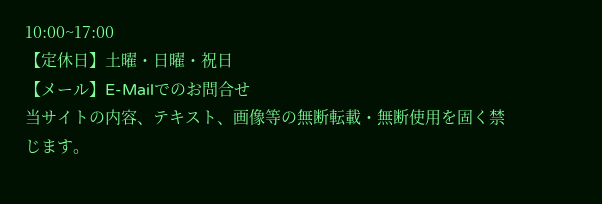10:00~17:00
【定休日】土曜・日曜・祝日
【メール】E-Mailでのお問合せ
当サイトの内容、テキスト、画像等の無断転載・無断使用を固く禁じます。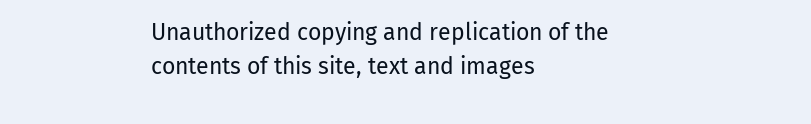Unauthorized copying and replication of the contents of this site, text and images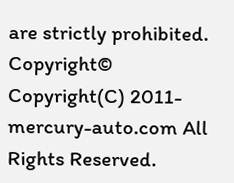are strictly prohibited.
Copyright© Copyright(C) 2011- mercury-auto.com All Rights Reserved.